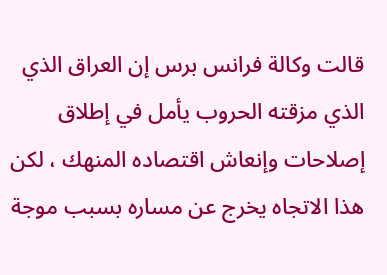قالت وكالة فرانس برس إن العراق الذي الذي مزقته الحروب يأمل في إطلاق إصلاحات وإنعاش اقتصاده المنهك ، لكن هذا الاتجاه يخرج عن مساره بسبب موجة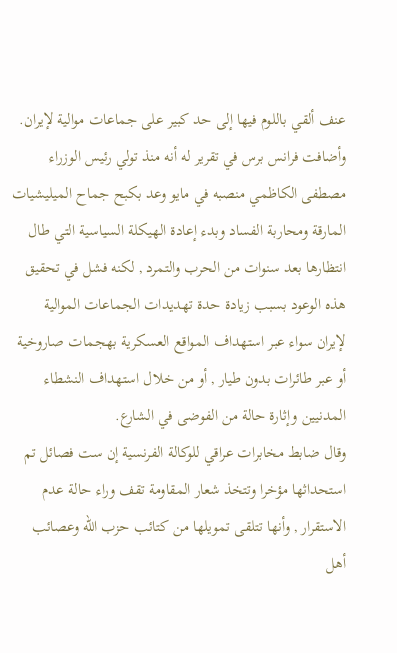عنف ألقي باللوم فيها إلى حد كبير على جماعات موالية لإيران.
وأضافت فرانس برس في تقرير له أنه منذ تولي رئيس الوزراء مصطفى الكاظمي منصبه في مايو وعد بكبح جماح الميليشيات المارقة ومحاربة الفساد وبدء إعادة الهيكلة السياسية التي طال انتظارها بعد سنوات من الحرب والتمرد , لكنه فشل في تحقيق هذه الوعود بسبب زيادة حدة تهديدات الجماعات الموالية لإيران سواء عبر استهداف المواقع العسكرية بهجمات صاروخية أو عبر طائرات بدون طيار , أو من خلال استهداف النشطاء المدنيين وإثارة حالة من الفوضى في الشارع.
وقال ضابط مخابرات عراقي للوكالة الفرنسية إن ست فصائل تم استحداثها مؤخرا وتتخذ شعار المقاومة تقف وراء حالة عدم الاستقرار , وأنها تتلقى تمويلها من كتائب حزب الله وعصائب أهل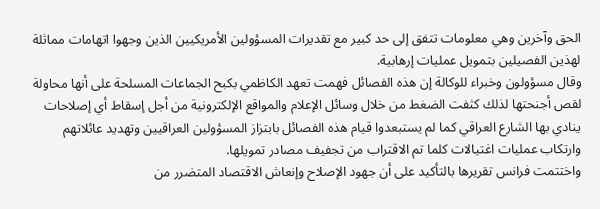الحق وآخرين وهي معلومات تتفق إلى حد كبير مع تقديرات المسؤولين الأمريكيين الذين وجهوا اتهامات مماثلة لهذين الفصيلين بتمويل عمليات إرهابية.
وقال مسؤولون وخبراء للوكالة إن هذه الفصائل فهمت تعهد الكاظمي بكبح الجماعات المسلحة على أنها محاولة لقص أجنحتها لذلك كثفت الضغط من خلال وسائل الإعلام والمواقع الإلكترونية من أجل إسقاط أي إصلاحات ينادي بها الشارع العراقي كما لم يستبعدوا قيام هذه الفصائل بابتزاز المسؤولين العراقيين وتهديد عائلاتهم وارتكاب عمليات اغتيالات كلما تم الاقتراب من تجفيف مصادر تمويلها.
واختتمت فرانس تقريرها بالتأكيد على أن جهود الإصلاح وإنعاش الاقتصاد المتضرر من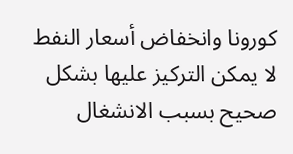كورونا وانخفاض أسعار النفط لا يمكن التركيز عليها بشكل صحيح بسبب الانشغال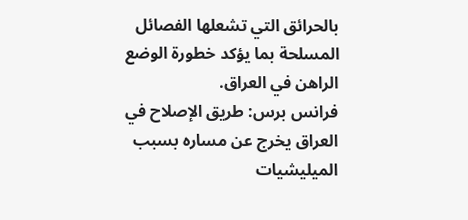بالحرائق التي تشعلها الفصائل المسلحة بما يؤكد خطورة الوضع الراهن في العراق.
فرانس برس: طريق الإصلاح في العراق يخرج عن مساره بسبب الميليشيات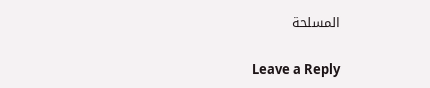المسلحة

Leave a Reply